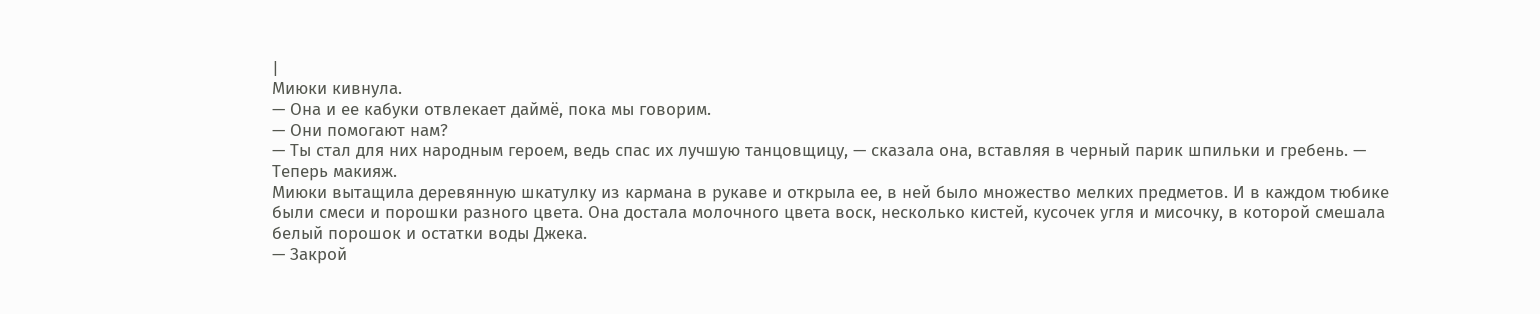|
Миюки кивнула.
— Она и ее кабуки отвлекает даймё, пока мы говорим.
— Они помогают нам?
— Ты стал для них народным героем, ведь спас их лучшую танцовщицу, — сказала она, вставляя в черный парик шпильки и гребень. — Теперь макияж.
Миюки вытащила деревянную шкатулку из кармана в рукаве и открыла ее, в ней было множество мелких предметов. И в каждом тюбике были смеси и порошки разного цвета. Она достала молочного цвета воск, несколько кистей, кусочек угля и мисочку, в которой смешала белый порошок и остатки воды Джека.
— Закрой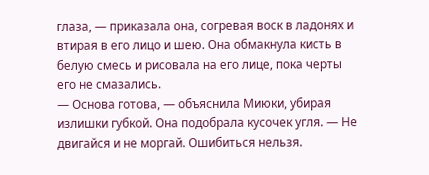глаза, — приказала она, согревая воск в ладонях и втирая в его лицо и шею. Она обмакнула кисть в белую смесь и рисовала на его лице, пока черты его не смазались.
— Основа готова, — объяснила Миюки, убирая излишки губкой. Она подобрала кусочек угля. — Не двигайся и не моргай. Ошибиться нельзя.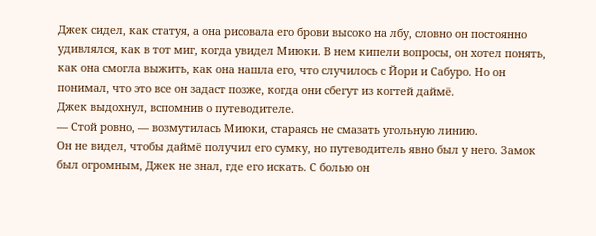Джек сидел, как статуя, а она рисовала его брови высоко на лбу, словно он постоянно удивлялся, как в тот миг, когда увидел Миюки. В нем кипели вопросы, он хотел понять, как она смогла выжить, как она нашла его, что случилось с Йори и Сабуро. Но он понимал, что это все он задаст позже, когда они сбегут из когтей даймё.
Джек выдохнул, вспомнив о путеводителе.
— Стой ровно, — возмутилась Миюки, стараясь не смазать угольную линию.
Он не видел, чтобы даймё получил его сумку, но путеводитель явно был у него. Замок был огромным, Джек не знал, где его искать. С болью он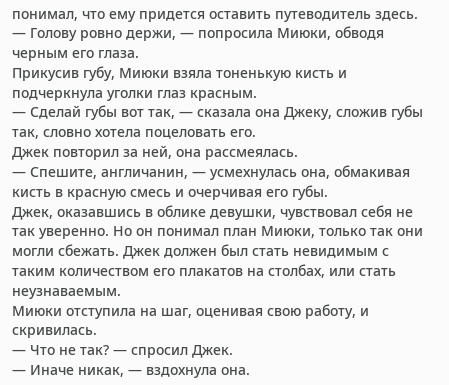понимал, что ему придется оставить путеводитель здесь.
— Голову ровно держи, — попросила Миюки, обводя черным его глаза.
Прикусив губу, Миюки взяла тоненькую кисть и подчеркнула уголки глаз красным.
— Сделай губы вот так, — сказала она Джеку, сложив губы так, словно хотела поцеловать его.
Джек повторил за ней, она рассмеялась.
— Спешите, англичанин, — усмехнулась она, обмакивая кисть в красную смесь и очерчивая его губы.
Джек, оказавшись в облике девушки, чувствовал себя не так уверенно. Но он понимал план Миюки, только так они могли сбежать. Джек должен был стать невидимым с таким количеством его плакатов на столбах, или стать неузнаваемым.
Миюки отступила на шаг, оценивая свою работу, и скривилась.
— Что не так? — спросил Джек.
— Иначе никак, — вздохнула она.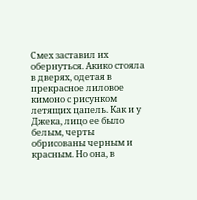Смех заставил их обернуться. Акико стояла в дверях, одетая в прекрасное лиловое кимоно с рисунком летящих цапель. Как и у Джека, лицо ее было белым, черты обрисованы черным и красным. Но она, в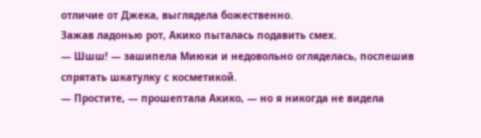отличие от Джека, выглядела божественно.
Зажав ладонью рот, Акико пыталась подавить смех.
— Шшш! — зашипела Миюки и недовольно огляделась, поспешив спрятать шкатулку с косметикой.
— Простите, — прошептала Акико, — но я никогда не видела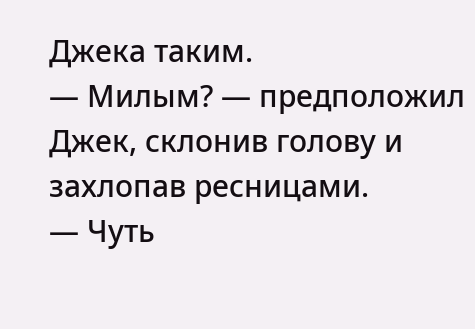Джека таким.
— Милым? — предположил Джек, склонив голову и захлопав ресницами.
— Чуть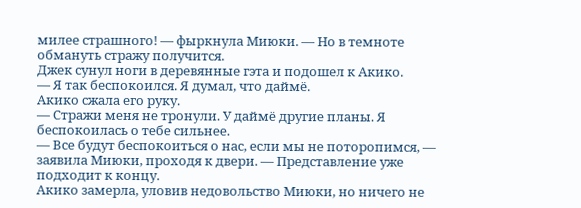милее страшного! — фыркнула Миюки. — Но в темноте обмануть стражу получится.
Джек сунул ноги в деревянные гэта и подошел к Акико.
— Я так беспокоился. Я думал, что даймё.
Акико сжала его руку.
— Стражи меня не тронули. У даймё другие планы. Я беспокоилась о тебе сильнее.
— Все будут беспокоиться о нас, если мы не поторопимся, — заявила Миюки, проходя к двери. — Представление уже подходит к концу.
Акико замерла, уловив недовольство Миюки, но ничего не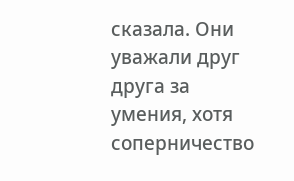сказала. Они уважали друг друга за умения, хотя соперничество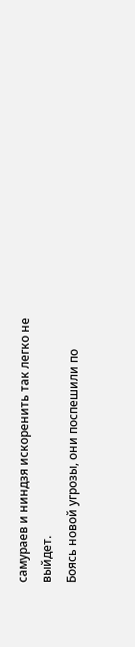самураев и ниндзя искоренить так легко не выйдет.
Боясь новой угрозы, они поспешили по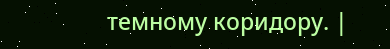темному коридору. |